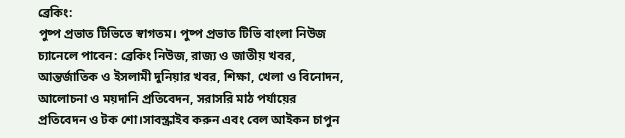ব্রেকিং:
পুষ্প প্রভাত টিভিতে স্বাগতম। পুষ্প প্রভাত টিভি বাংলা নিউজ চ্যানেলে পাবেন: ব্রেকিং নিউজ, রাজ্য ও জাতীয় খবর, আন্তর্জাতিক ও ইসলামী দুনিয়ার খবর, শিক্ষা, খেলা ও বিনোদন, আলোচনা ও ময়দানি প্রতিবেদন, সরাসরি মাঠ পর্যায়ের প্রতিবেদন ও টক শো।সাবস্ক্রাইব করুন এবং বেল আইকন চাপুন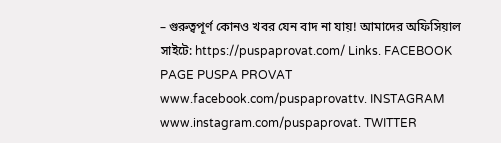– গুরুত্বপূর্ণ কোনও খবর যেন বাদ না যায়! আমাদের অফিসিয়াল সাইটে: https://puspaprovat.com/ Links. FACEBOOK PAGE PUSPA PROVAT www.facebook.com/puspaprovattv. INSTAGRAM www.instagram.com/puspaprovat. TWITTER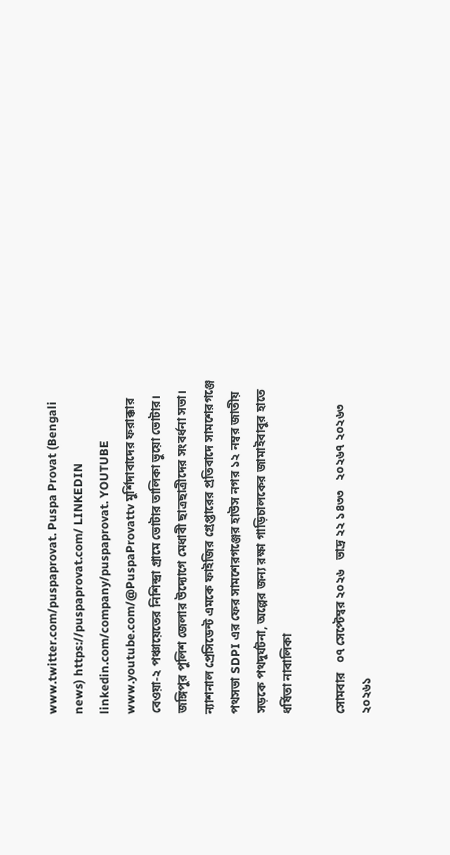www.twitter.com/puspaprovat. Puspa Provat (Bengali news) https://puspaprovat.com/ LINKEDIN linkedin.com/company/puspaprovat. YOUTUBE www.youtube.com/@PuspaProvattv মুর্শিদাবাদের ফরাক্কার বেওয়া-২ পঞ্চায়েতের নিশিন্দ্রা গ্রামে ভোটার তালিকা ভুয়ো ভোটার। জঙ্গিপুর পুলিশ জেলার উদ্যোগে মেধাবী ছাত্রছাত্রীদের সংবর্ধনা সভা। ন্যাশনাল প্রেসিডেন্ট এমকে ফাইজির গ্রেপ্তারের প্রতিবাদে সামশেরগঞ্জে পথসভা SDPI এর ফের সামশেরগঞ্জের হাউস নগর ১২ নম্বর জাতীয় সড়কে পথদুর্ঘটনা, অল্পের জন্য রক্ষা গাড়িচালকের জামাইবাবুর হাতে ধর্ষিতা নাবালিকা

সোমবার   ০৭ সেপ্টেম্বর ২০২৬   ভাদ্র ২২ ১৪৩৩   ২০২৬৭ ২০২৬৩ ২০২৬১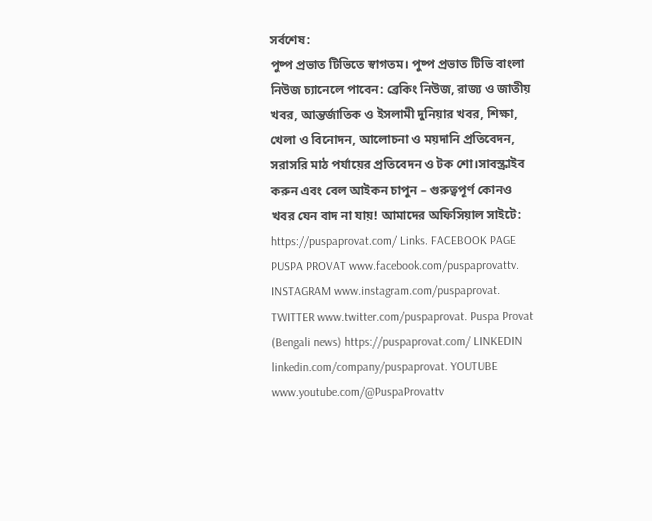সর্বশেষ:
পুষ্প প্রভাত টিভিতে স্বাগতম। পুষ্প প্রভাত টিভি বাংলা নিউজ চ্যানেলে পাবেন: ব্রেকিং নিউজ, রাজ্য ও জাতীয় খবর, আন্তর্জাতিক ও ইসলামী দুনিয়ার খবর, শিক্ষা, খেলা ও বিনোদন, আলোচনা ও ময়দানি প্রতিবেদন, সরাসরি মাঠ পর্যায়ের প্রতিবেদন ও টক শো।সাবস্ক্রাইব করুন এবং বেল আইকন চাপুন – গুরুত্বপূর্ণ কোনও খবর যেন বাদ না যায়! আমাদের অফিসিয়াল সাইটে: https://puspaprovat.com/ Links. FACEBOOK PAGE PUSPA PROVAT www.facebook.com/puspaprovattv. INSTAGRAM www.instagram.com/puspaprovat. TWITTER www.twitter.com/puspaprovat. Puspa Provat (Bengali news) https://puspaprovat.com/ LINKEDIN linkedin.com/company/puspaprovat. YOUTUBE www.youtube.com/@PuspaProvattv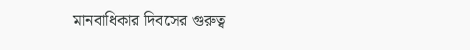মানবাধিকার দিবসের গুরুত্ব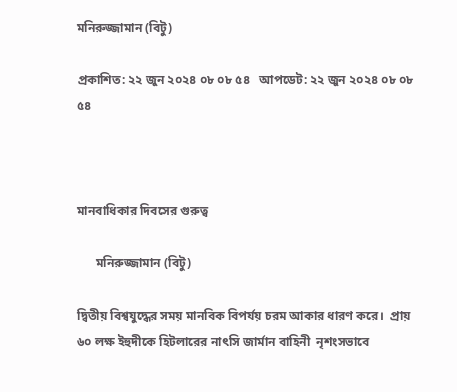মনিরুজ্জামান (বিটু)

প্রকাশিত: ২২ জুন ২০২৪ ০৮ ০৮ ৫৪   আপডেট: ২২ জুন ২০২৪ ০৮ ০৮ ৫৪



মানবাধিকার দিবসের গুরুত্ব

      মনিরুজ্জামান (বিটু)

দ্বিতীয় বিশ্বযুদ্ধের সময় মানবিক বিপর্যয় চরম আকার ধারণ করে।  প্রায় ৬০ লক্ষ ইহুদীকে হিটলারের নাৎসি জার্মান বাহিনী  নৃশংসভাবে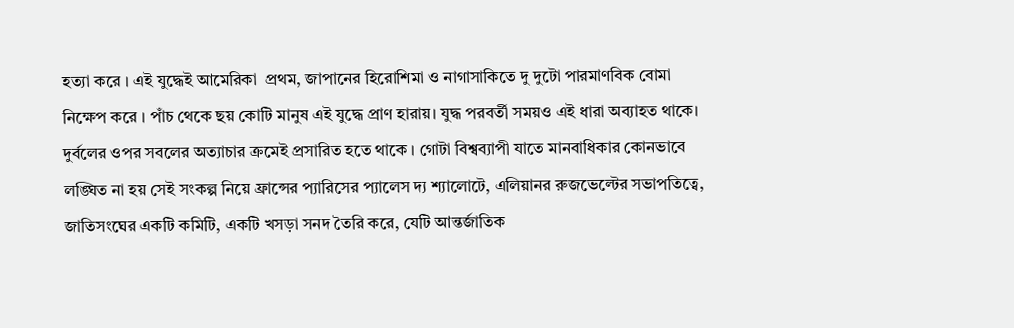হত্যা করে । এই যুদ্ধেই আমেরিকা  প্রথম, জাপানের হিরোশিমা ও নাগাসাকিতে দু দুটো পারমাণবিক বোমা নিক্ষেপ করে । পাঁচ থেকে ছয় কোটি মানুষ এই যুদ্ধে প্রাণ হারায়। যুদ্ধ পরবর্তী সময়ও এই ধারা অব্যাহত থাকে। দুর্বলের ওপর সবলের অত্যাচার ক্রমেই প্রসারিত হতে থাকে । গোটা বিশ্বব্যাপী যাতে মানবাধিকার কোনভাবে  লঙ্ঘিত না হয় সেই সংকল্প নিয়ে ফ্রান্সের প্যারিসের প্যালেস দ্য শ্যালোটে, এলিয়ানর রুজভেল্টের সভাপতিত্বে, জাতিসংঘের একটি কমিটি, একটি খসড়া সনদ তৈরি করে, যেটি আন্তর্জাতিক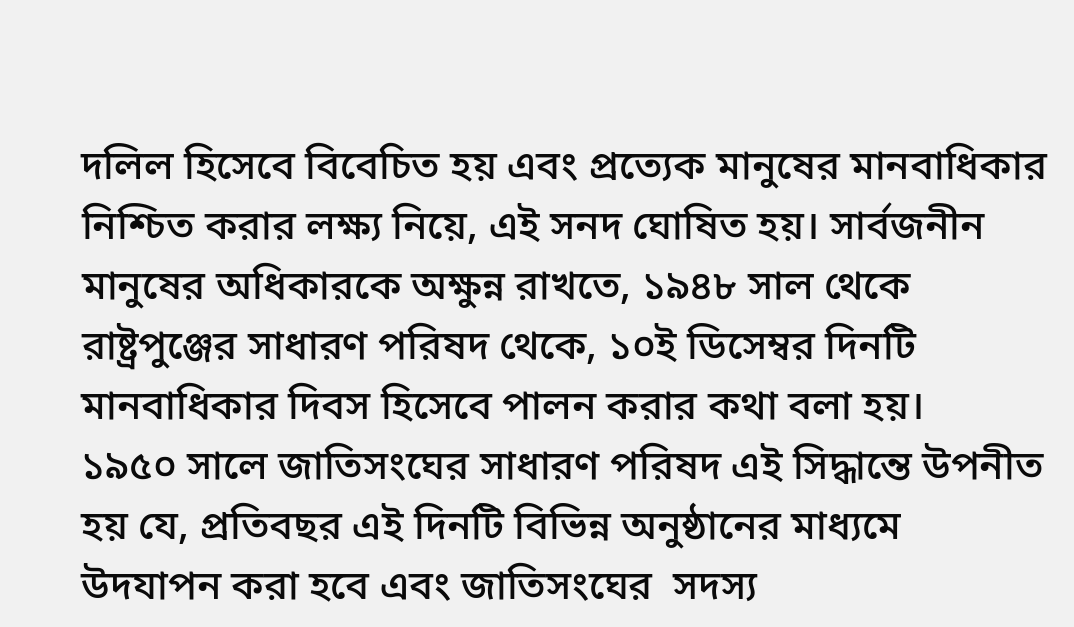দলিল হিসেবে বিবেচিত হয় এবং প্রত্যেক মানুষের মানবাধিকার নিশ্চিত করার লক্ষ্য নিয়ে, এই সনদ ঘোষিত হয়। সার্বজনীন মানুষের অধিকারকে অক্ষুন্ন রাখতে, ১৯৪৮ সাল থেকে রাষ্ট্রপুঞ্জের সাধারণ পরিষদ থেকে, ১০ই ডিসেম্বর দিনটি মানবাধিকার দিবস হিসেবে পালন করার কথা বলা হয়।
১৯৫০ সালে জাতিসংঘের সাধারণ পরিষদ এই সিদ্ধান্তে উপনীত হয় যে, প্রতিবছর এই দিনটি বিভিন্ন অনুষ্ঠানের মাধ্যমে উদযাপন করা হবে এবং জাতিসংঘের  সদস্য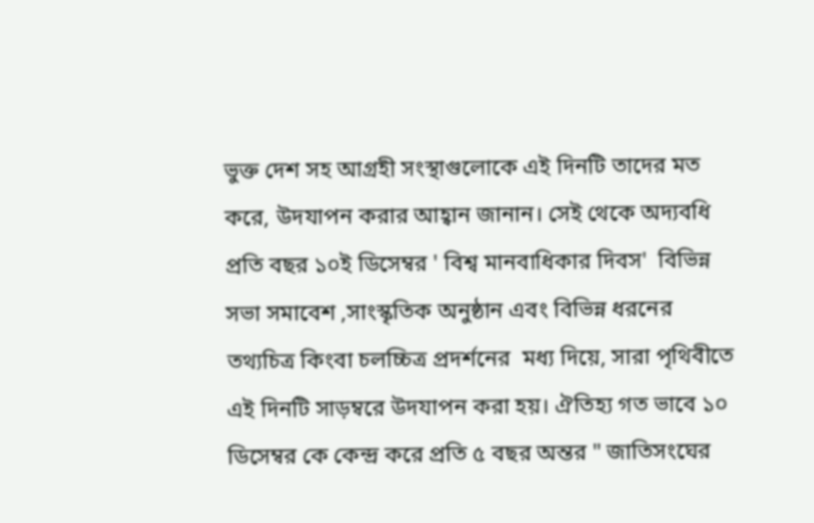ভুক্ত দেশ সহ আগ্রহী সংস্থাগুলোকে এই দিনটি তাদের মত করে, উদযাপন করার আহ্বান জানান। সেই থেকে অদ্যবধি প্রতি বছর ১০ই ডিসেম্বর ' বিশ্ব মানবাধিকার দিবস'  বিভিন্ন সভা সমাবেশ ,সাংস্কৃতিক অনুষ্ঠান এবং বিভিন্ন ধরনের তথ্যচিত্র কিংবা চলচ্চিত্র প্রদর্শনের  মধ্য দিয়ে, সারা পৃথিবীতে এই দিনটি সাড়ম্বরে উদযাপন করা হয়। ঐতিহ্য গত ভাবে ১০ ডিসেম্বর কে কেন্দ্র করে প্রতি ৫ বছর অন্তর " জাতিসংঘের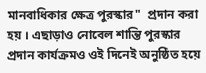মানবাধিকার ক্ষেত্র পুরস্কার"  প্রদান করা হয় । এছাড়াও নোবেল শান্তি পুরস্কার প্রদান কার্যক্রমও ওই দিনেই অনুষ্ঠিত হয়ে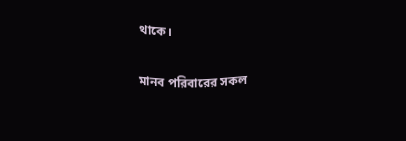থাকে।

মানব পরিবারের সকল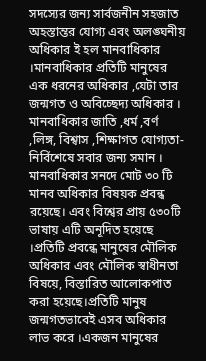সদস্যের জন্য সার্বজনীন সহজাত  অহস্তান্তর যোগ্য এবং অলঙ্ঘনীয় অধিকার ই হল মানবাধিকার ।মানবাধিকার প্রতিটি মানুষের এক ধরনের অধিকার ,যেটা তার জন্মগত ও অবিচ্ছেদ্য অধিকার ।
মানবাধিকার জাতি ,ধর্ম ,বর্ণ ,লিঙ্গ, বিশ্বাস ,শিক্ষাগত যোগ্যতা- নির্বিশেষে সবার জন্য সমান । মানবাধিকার সনদে মোট ৩০ টি মানব অধিকার বিষয়ক প্রবন্ধ রয়েছে। এবং বিশ্বের প্রায় ৫৩০টি ভাষায় এটি অনূদিত হয়েছে ।প্রতিটি প্রবন্ধে মানুষের মৌলিক অধিকার এবং মৌলিক স্বাধীনতা বিষয়ে, বিস্তারিত আলোকপাত করা হয়েছে।প্রতিটি মানুষ জন্মগতভাবেই এসব অধিকার লাভ করে ।একজন মানুষের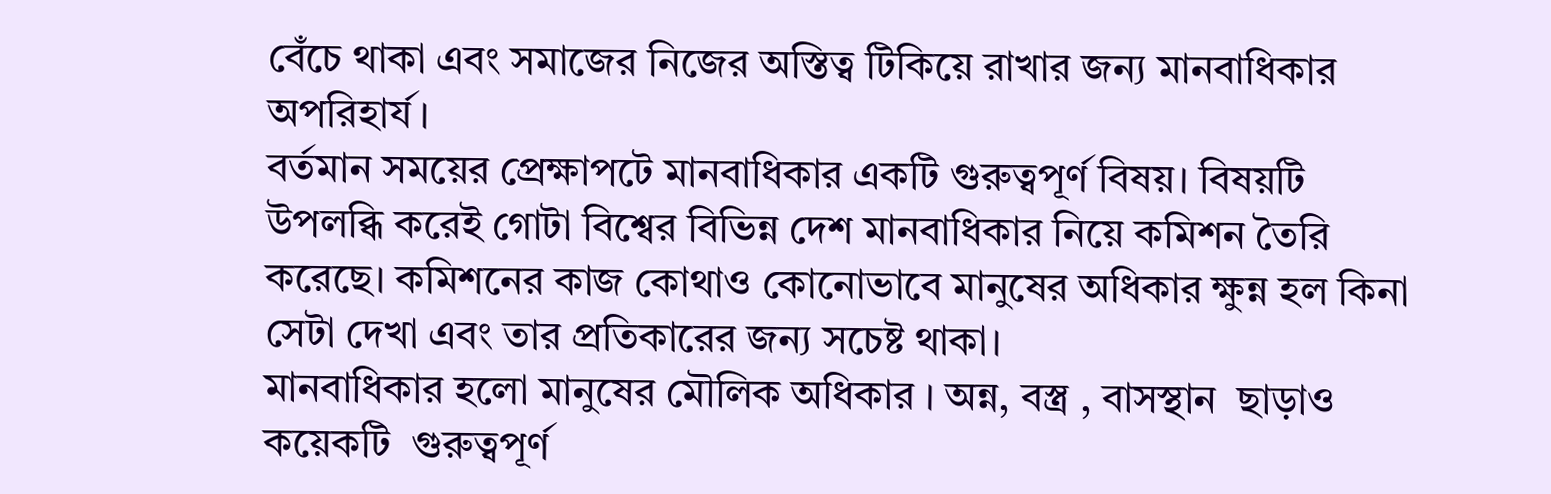বেঁচে থাকা এবং সমাজের নিজের অস্তিত্ব টিকিয়ে রাখার জন্য মানবাধিকার অপরিহার্য।
বর্তমান সময়ের প্রেক্ষাপটে মানবাধিকার একটি গুরুত্বপূর্ণ বিষয়। বিষয়টি উপলব্ধি করেই গোটা বিশ্বের বিভিন্ন দেশ মানবাধিকার নিয়ে কমিশন তৈরি করেছে। কমিশনের কাজ কোথাও কোনোভাবে মানুষের অধিকার ক্ষুন্ন হল কিনা সেটা দেখা এবং তার প্রতিকারের জন্য সচেষ্ট থাকা।
মানবাধিকার হলো মানুষের মৌলিক অধিকার । অন্ন, বস্ত্র , বাসস্থান  ছাড়াও কয়েকটি  গুরুত্বপূর্ণ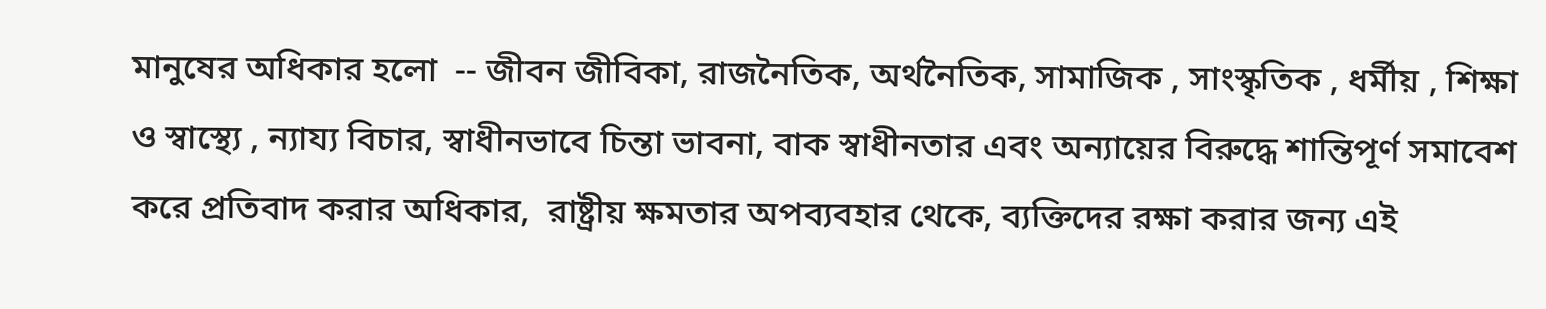মানুষের অধিকার হলো  -- জীবন জীবিকা, রাজনৈতিক, অর্থনৈতিক, সামাজিক , সাংস্কৃতিক , ধর্মীয় , শিক্ষা ও স্বাস্থ্যে , ন্যায্য বিচার, স্বাধীনভাবে চিন্তা ভাবনা, বাক স্বাধীনতার এবং অন্যায়ের বিরুদ্ধে শান্তিপূর্ণ সমাবেশ করে প্রতিবাদ করার অধিকার,  রাষ্ট্রীয় ক্ষমতার অপব্যবহার থেকে, ব্যক্তিদের রক্ষা করার জন্য এই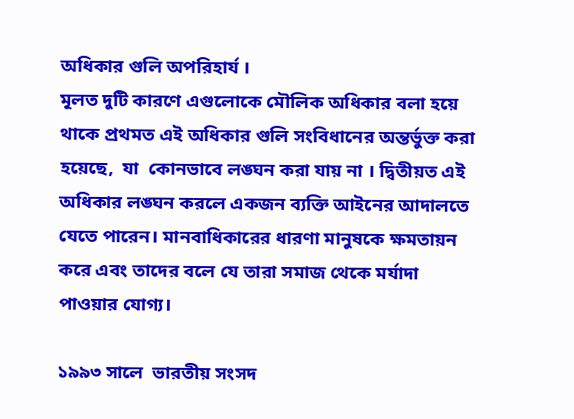অধিকার গুলি অপরিহার্য ।
মূলত দুটি কারণে এগুলোকে মৌলিক অধিকার বলা হয়ে থাকে প্রথমত এই অধিকার গুলি সংবিধানের অন্তর্ভুক্ত করা হয়েছে,  যা  কোনভাবে লঙ্ঘন করা যায় না । দ্বিতীয়ত এই অধিকার লঙ্ঘন করলে একজন ব্যক্তি আইনের আদালতে যেতে পারেন। মানবাধিকারের ধারণা মানুষকে ক্ষমতায়ন করে এবং তাদের বলে যে তারা সমাজ থেকে মর্যাদা পাওয়ার যোগ্য।

১৯৯৩ সালে  ভারতীয় সংসদ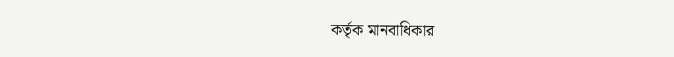কর্তৃক মানবাধিকার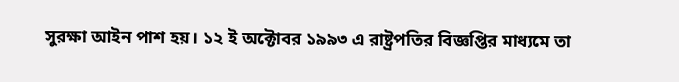সুরক্ষা আইন পাশ হয়। ১২ ই অক্টোবর ১৯৯৩ এ রাষ্ট্রপতির বিজ্ঞপ্তির মাধ্যমে তা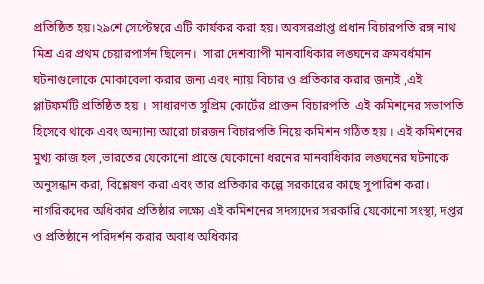প্রতিষ্ঠিত হয়।২৯শে সেপ্টেম্বরে এটি কার্যকর করা হয়। অবসরপ্রাপ্ত প্রধান বিচারপতি রঙ্গ নাথ মিশ্র এর প্রথম চেয়ারপার্সন ছিলেন।  সারা দেশব্যাপী মানবাধিকার লঙ্ঘনের ক্রমবর্ধমান ঘটনাগুলোকে মোকাবেলা করার জন্য এবং ন্যায় বিচার ও প্রতিকার করার জন্যই ,এই প্লাটফর্মটি প্রতিষ্ঠিত হয় ।  সাধারণত সুপ্রিম কোর্টের প্রাক্তন বিচারপতি  এই কমিশনের সভাপতি হিসেবে থাকে এবং অন্যান্য আরো চারজন বিচারপতি নিয়ে কমিশন গঠিত হয় । এই কমিশনের মুখ্য কাজ হল ,ভারতের যেকোনো প্রান্তে যেকোনো ধরনের মানবাধিকার লঙ্ঘনের ঘটনাকে অনুসন্ধান করা, বিশ্লেষণ করা এবং তার প্রতিকার কল্পে সরকারের কাছে সুপারিশ করা। নাগরিকদের অধিকার প্রতিষ্ঠার লক্ষ্যে এই কমিশনের সদস্যদের সরকারি যেকোনো সংস্থা, দপ্তর  ও প্রতিষ্ঠানে পরিদর্শন করার অবাধ অধিকার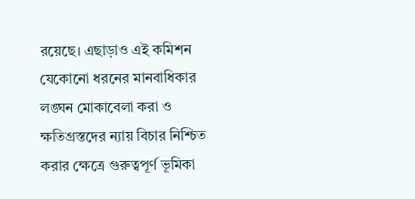রয়েছে। এছাড়াও এই কমিশন যেকোনো ধরনের মানবাধিকার লঙ্ঘন মোকাবেলা করা ও ক্ষতিগ্রস্তদের ন্যায় বিচার নিশ্চিত করার ক্ষেত্রে গুরুত্বপূর্ণ ভূমিকা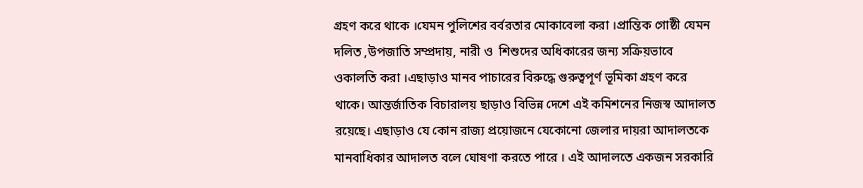গ্রহণ করে থাকে ।যেমন পুলিশের বর্বরতার মোকাবেলা করা ।প্রান্তিক গোষ্ঠী যেমন দলিত ,উপজাতি সম্প্রদায়, নারী ও  শিশুদের অধিকারের জন্য সক্রিয়ভাবে ওকালতি করা ।এছাড়াও মানব পাচারের বিরুদ্ধে গুরুত্বপূর্ণ ভূমিকা গ্রহণ করে থাকে। আন্তর্জাতিক বিচারালয় ছাড়াও বিভিন্ন দেশে এই কমিশনের নিজস্ব আদালত রয়েছে। এছাড়াও যে কোন রাজ্য প্রয়োজনে যেকোনো জেলার দায়রা আদালতকে মানবাধিকার আদালত বলে ঘোষণা করতে পারে । এই আদালতে একজন সরকারি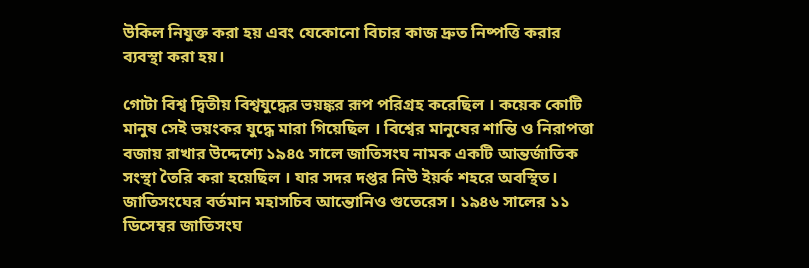উকিল নিযুক্ত করা হয় এবং যেকোনো বিচার কাজ দ্রুত নিষ্পত্তি করার ব্যবস্থা করা হয়।

গোটা বিশ্ব দ্বিতীয় বিশ্বযুদ্ধের ভয়ঙ্কর রূপ পরিগ্রহ করেছিল । কয়েক কোটি মানুষ সেই ভয়ংকর যুদ্ধে মারা গিয়েছিল । বিশ্বের মানুষের শান্তি ও নিরাপত্তা বজায় রাখার উদ্দেশ্যে ১৯৪৫ সালে জাতিসংঘ নামক একটি আন্তর্জাতিক সংস্থা তৈরি করা হয়েছিল । যার সদর দপ্তর নিউ ইয়র্ক শহরে অবস্থিত। জাতিসংঘের বর্তমান মহাসচিব আন্তোনিও গুতেরেস। ১৯৪৬ সালের ১১ ডিসেম্বর জাতিসংঘ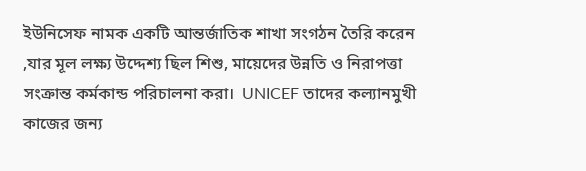ইউনিসেফ নামক একটি আন্তর্জাতিক শাখা সংগঠন তৈরি করেন ,যার মূল লক্ষ্য উদ্দেশ্য ছিল শিশু, মায়েদের উন্নতি ও নিরাপত্তা সংক্রান্ত কর্মকান্ড পরিচালনা করা।  UNICEF তাদের কল্যানমুখী কাজের জন্য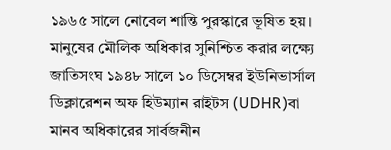১৯৬৫ সালে নোবেল শান্তি পুরস্কারে ভূষিত হয়। মানুষের মৌলিক অধিকার সুনিশ্চিত করার লক্ষ্যে জাতিসংঘ ১৯৪৮ সালে ১০ ডিসেম্বর ইউনিভার্সাল ডিক্লারেশন অফ হিউম্যান রাইটস (UDHR)বা মানব অধিকারের সার্বজনীন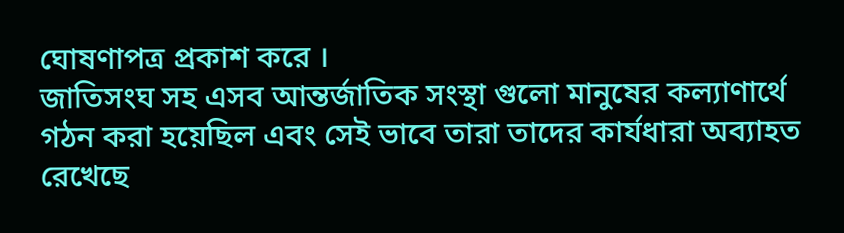ঘোষণাপত্র প্রকাশ করে ।
জাতিসংঘ সহ এসব আন্তর্জাতিক সংস্থা গুলো মানুষের কল্যাণার্থে গঠন করা হয়েছিল এবং সেই ভাবে তারা তাদের কার্যধারা অব্যাহত রেখেছে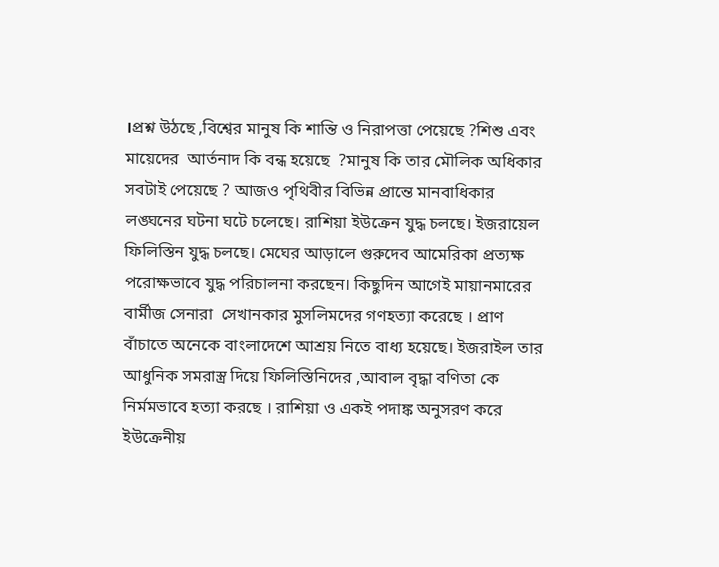।প্রশ্ন উঠছে ,বিশ্বের মানুষ কি শান্তি ও নিরাপত্তা পেয়েছে ?শিশু এবং মায়েদের  আর্তনাদ কি বন্ধ হয়েছে  ?মানুষ কি তার মৌলিক অধিকার সবটাই পেয়েছে ? আজও পৃথিবীর বিভিন্ন প্রান্তে মানবাধিকার লঙ্ঘনের ঘটনা ঘটে চলেছে। রাশিয়া ইউক্রেন যুদ্ধ চলছে। ইজরায়েল ফিলিস্তিন যুদ্ধ চলছে। মেঘের আড়ালে গুরুদেব আমেরিকা প্রত্যক্ষ পরোক্ষভাবে যুদ্ধ পরিচালনা করছেন। কিছুদিন আগেই মায়ানমারের বার্মীজ সেনারা  সেখানকার মুসলিমদের গণহত্যা করেছে । প্রাণ বাঁচাতে অনেকে বাংলাদেশে আশ্রয় নিতে বাধ্য হয়েছে। ইজরাইল তার আধুনিক সমরাস্ত্র দিয়ে ফিলিস্তিনিদের ,আবাল বৃদ্ধা বণিতা কে নির্মমভাবে হত্যা করছে । রাশিয়া ও একই পদাঙ্ক অনুসরণ করে ইউক্রেনীয়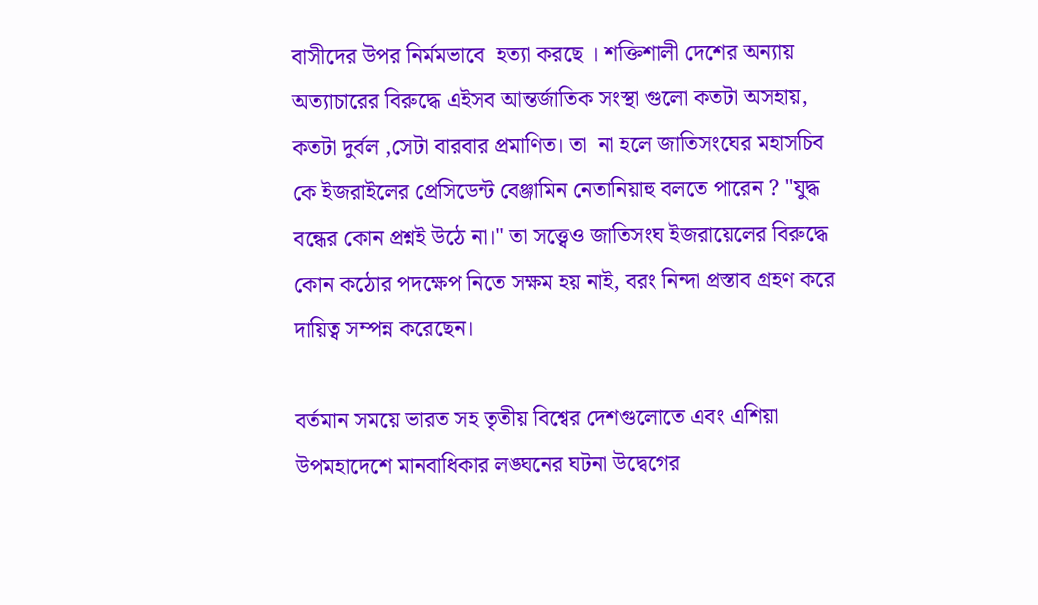বাসীদের উপর নির্মমভাবে  হত্যা করছে । শক্তিশালী দেশের অন্যায় অত্যাচারের বিরুদ্ধে এইসব আন্তর্জাতিক সংস্থা গুলো কতটা অসহায়, কতটা দুর্বল ,সেটা বারবার প্রমাণিত। তা  না হলে জাতিসংঘের মহাসচিব কে ইজরাইলের প্রেসিডেন্ট বেঞ্জামিন নেতানিয়াহু বলতে পারেন ? "যুদ্ধ বন্ধের কোন প্রশ্নই উঠে না।" তা সত্ত্বেও জাতিসংঘ ইজরায়েলের বিরুদ্ধে কোন কঠোর পদক্ষেপ নিতে সক্ষম হয় নাই, বরং নিন্দা প্রস্তাব গ্রহণ করে দায়িত্ব সম্পন্ন করেছেন।

বর্তমান সময়ে ভারত সহ তৃতীয় বিশ্বের দেশগুলোতে এবং এশিয়া উপমহাদেশে মানবাধিকার লঙ্ঘনের ঘটনা উদ্বেগের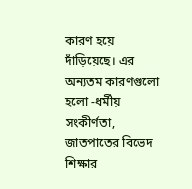কারণ হয়ে দাঁড়িয়েছে। এর অন্যতম কারণগুলো হলো -ধর্মীয় সংকীর্ণতা, জাতপাতের বিভেদ শিক্ষার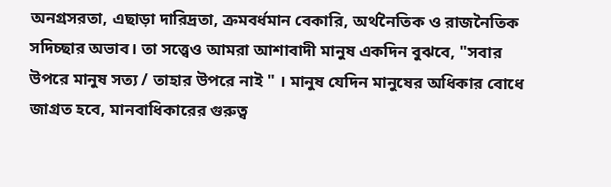অনগ্রসরতা, এছাড়া দারিদ্রতা, ক্রমবর্ধমান বেকারি, অর্থনৈতিক ও রাজনৈতিক সদিচ্ছার অভাব। তা সত্ত্বেও আমরা আশাবাদী মানুষ একদিন বুঝবে, "সবার উপরে মানুষ সত্য / তাহার উপরে নাই " । মানুষ যেদিন মানুষের অধিকার বোধে জাগ্রত হবে, মানবাধিকারের গুরুত্ব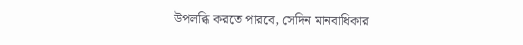উপলব্ধি করতে পারবে, সেদিন মানবাধিকার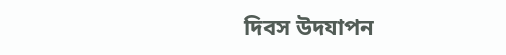দিবস উদযাপন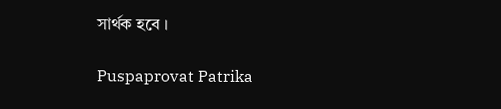সার্থক হবে ।

Puspaprovat Patrika